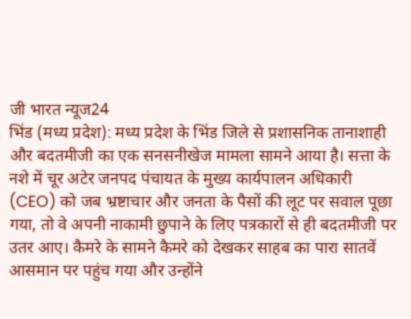जी भारत न्यूज24
भिंड (मध्य प्रदेश): मध्य प्रदेश के भिंड जिले से प्रशासनिक तानाशाही और बदतमीजी का एक सनसनीखेज मामला सामने आया है। सत्ता के नशे में चूर अटेर जनपद पंचायत के मुख्य कार्यपालन अधिकारी (CEO) को जब भ्रष्टाचार और जनता के पैसों की लूट पर सवाल पूछा गया, तो वे अपनी नाकामी छुपाने के लिए पत्रकारों से ही बदतमीजी पर उतर आए। कैमरे के सामने कैमरे को देखकर साहब का पारा सातवें आसमान पर पहुंच गया और उन्होंने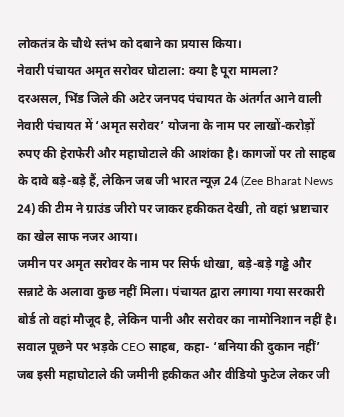लोकतंत्र के चौथे स्तंभ को दबाने का प्रयास किया।
नेवारी पंचायत अमृत सरोवर घोटाला: क्या है पूरा मामला?
दरअसल, भिंड जिले की अटेर जनपद पंचायत के अंतर्गत आने वाली नेवारी पंचायत में ‘अमृत सरोवर’ योजना के नाम पर लाखों-करोड़ों रुपए की हेराफेरी और महाघोटाले की आशंका है। कागजों पर तो साहब के दावे बड़े-बड़े हैं, लेकिन जब जी भारत न्यूज़ 24 (Zee Bharat News 24) की टीम ने ग्राउंड जीरो पर जाकर हकीकत देखी, तो वहां भ्रष्टाचार का खेल साफ नजर आया।
जमीन पर अमृत सरोवर के नाम पर सिर्फ धोखा, बड़े-बड़े गड्ढे और सन्नाटे के अलावा कुछ नहीं मिला। पंचायत द्वारा लगाया गया सरकारी बोर्ड तो वहां मौजूद है, लेकिन पानी और सरोवर का नामोनिशान नहीं है।
सवाल पूछने पर भड़के CEO साहब, कहा- ‘बनिया की दुकान नहीं’
जब इसी महाघोटाले की जमीनी हकीकत और वीडियो फुटेज लेकर जी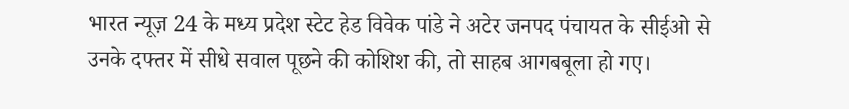भारत न्यूज़ 24 के मध्य प्रदेश स्टेट हेड विवेक पांडे ने अटेर जनपद पंचायत के सीईओ से उनके दफ्तर में सीधे सवाल पूछने की कोशिश की, तो साहब आगबबूला हो गए।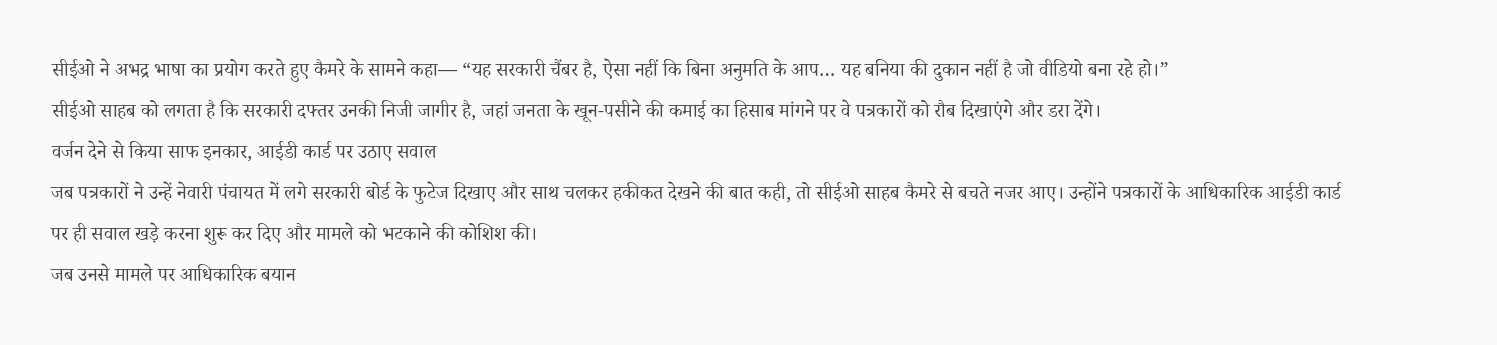सीईओ ने अभद्र भाषा का प्रयोग करते हुए कैमरे के सामने कहा— “यह सरकारी चैंबर है, ऐसा नहीं कि बिना अनुमति के आप… यह बनिया की दुकान नहीं है जो वीडियो बना रहे हो।”
सीईओ साहब को लगता है कि सरकारी दफ्तर उनकी निजी जागीर है, जहां जनता के खून-पसीने की कमाई का हिसाब मांगने पर वे पत्रकारों को रौब दिखाएंगे और डरा देंगे।
वर्जन देने से किया साफ इनकार, आईडी कार्ड पर उठाए सवाल
जब पत्रकारों ने उन्हें नेवारी पंचायत में लगे सरकारी बोर्ड के फुटेज दिखाए और साथ चलकर हकीकत देखने की बात कही, तो सीईओ साहब कैमरे से बचते नजर आए। उन्होंने पत्रकारों के आधिकारिक आईडी कार्ड पर ही सवाल खड़े करना शुरू कर दिए और मामले को भटकाने की कोशिश की।
जब उनसे मामले पर आधिकारिक बयान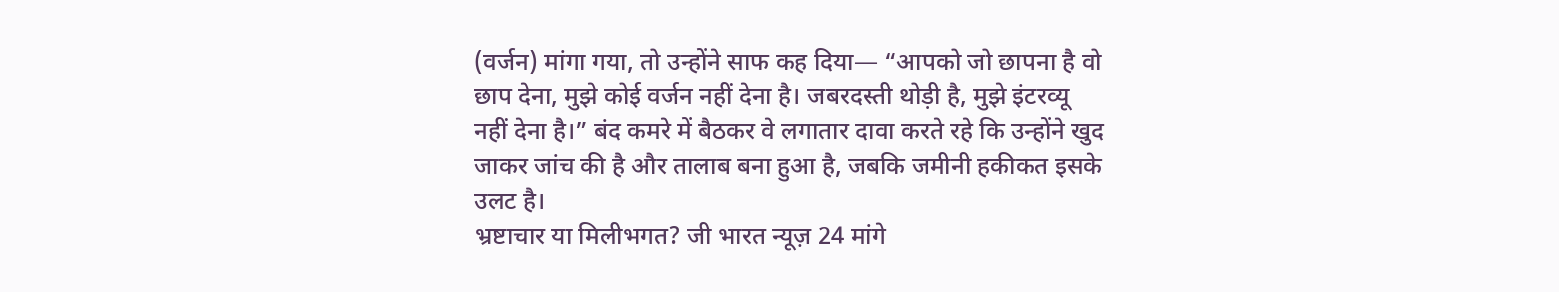(वर्जन) मांगा गया, तो उन्होंने साफ कह दिया— “आपको जो छापना है वो छाप देना, मुझे कोई वर्जन नहीं देना है। जबरदस्ती थोड़ी है, मुझे इंटरव्यू नहीं देना है।” बंद कमरे में बैठकर वे लगातार दावा करते रहे कि उन्होंने खुद जाकर जांच की है और तालाब बना हुआ है, जबकि जमीनी हकीकत इसके उलट है।
भ्रष्टाचार या मिलीभगत? जी भारत न्यूज़ 24 मांगे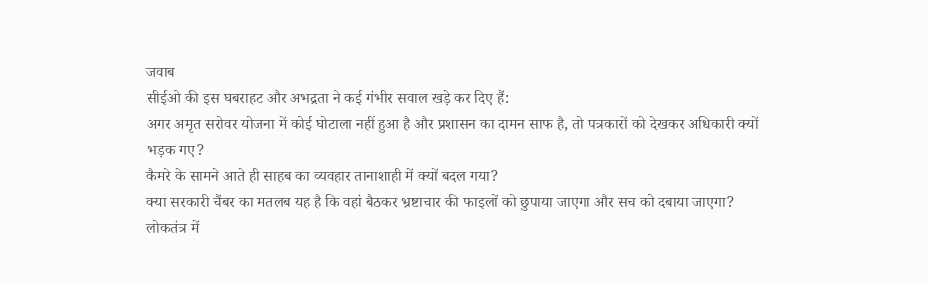जवाब
सीईओ की इस घबराहट और अभद्रता ने कई गंभीर सवाल खड़े कर दिए हैं:
अगर अमृत सरोवर योजना में कोई घोटाला नहीं हुआ है और प्रशासन का दामन साफ है, तो पत्रकारों को देखकर अधिकारी क्यों भड़क गए?
कैमरे के सामने आते ही साहब का व्यवहार तानाशाही में क्यों बदल गया?
क्या सरकारी चैंबर का मतलब यह है कि वहां बैठकर भ्रष्टाचार की फाइलों को छुपाया जाएगा और सच को दबाया जाएगा?
लोकतंत्र में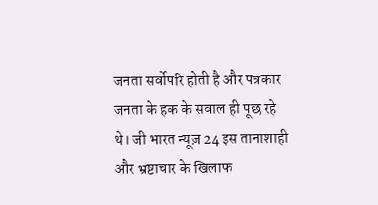जनता सर्वोपरि होती है और पत्रकार जनता के हक के सवाल ही पूछ रहे थे। जी भारत न्यूज़ 24 इस तानाशाही और भ्रष्टाचार के खिलाफ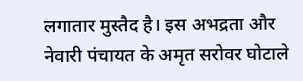लगातार मुस्तैद है। इस अभद्रता और नेवारी पंचायत के अमृत सरोवर घोटाले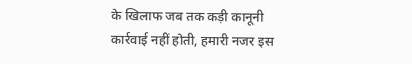के खिलाफ जब तक कड़ी कानूनी कार्रवाई नहीं होती, हमारी नजर इस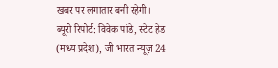खबर पर लगातार बनी रहेगी।
ब्यूरो रिपोर्ट: विवेक पांडे, स्टेट हेड (मध्य प्रदेश), जी भारत न्यूज़ 24